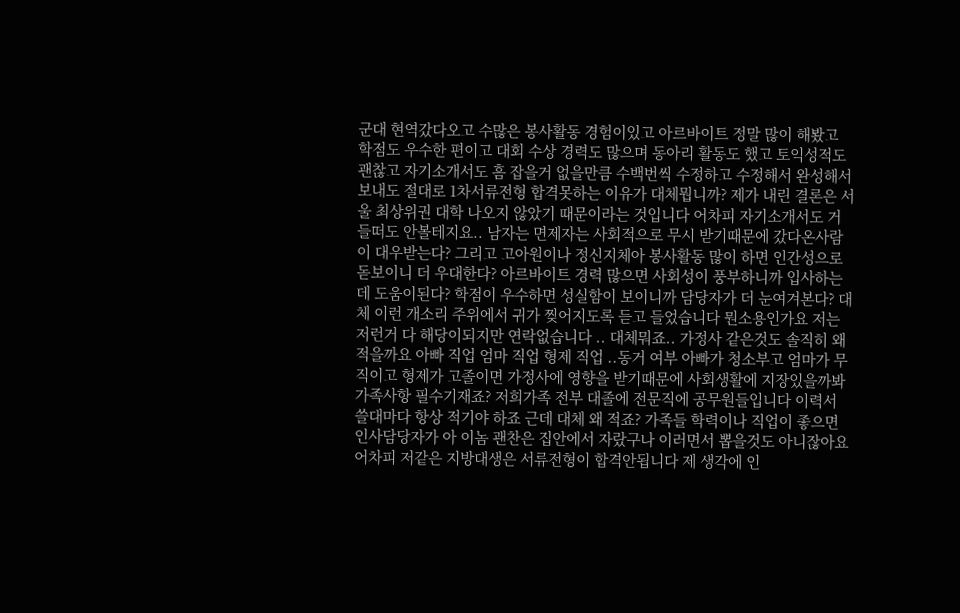군대 현역갔다오고 수많은 봉사활동 경험이있고 아르바이트 정말 많이 해봤고 학점도 우수한 편이고 대회 수상 경력도 많으며 동아리 활동도 했고 토익성적도 괜찮고 자기소개서도 흠 잡을거 없을만큼 수백번씩 수정하고 수정해서 완성해서 보내도 절대로 1차서류전형 합격못하는 이유가 대체뭡니까? 제가 내린 결론은 서울 최상위권 대학 나오지 않았기 때문이라는 것입니다 어차피 자기소개서도 거들떠도 안볼테지요.. 남자는 면제자는 사회적으로 무시 받기때문에 갔다온사람이 대우받는다? 그리고 고아원이나 정신지체아 봉사활동 많이 하면 인간성으로 돋보이니 더 우대한다? 아르바이트 경력 많으면 사회성이 풍부하니까 입사하는데 도움이된다? 학점이 우수하면 성실함이 보이니까 담당자가 더 눈여겨본다? 대체 이런 개소리 주위에서 귀가 찢어지도록 듣고 들었습니다 뭔소용인가요 저는 저런거 다 해당이되지만 연락없습니다 .. 대체뭐죠.. 가정사 같은것도 솔직히 왜 적을까요 아빠 직업 엄마 직업 형제 직업 ..동거 여부 아빠가 청소부고 엄마가 무직이고 형제가 고졸이면 가정사에 영향을 받기때문에 사회생활에 지장있을까봐 가족사항 필수기재죠? 저희가족 전부 대졸에 전문직에 공무원들입니다 이력서 쓸대마다 항상 적기야 하죠 근데 대체 왜 적죠? 가족들 학력이나 직업이 좋으면 인사담당자가 아 이놈 괜찬은 집안에서 자랐구나 이러면서 뽑을것도 아니잖아요 어차피 저같은 지방대생은 서류전형이 합격안됩니다 제 생각에 인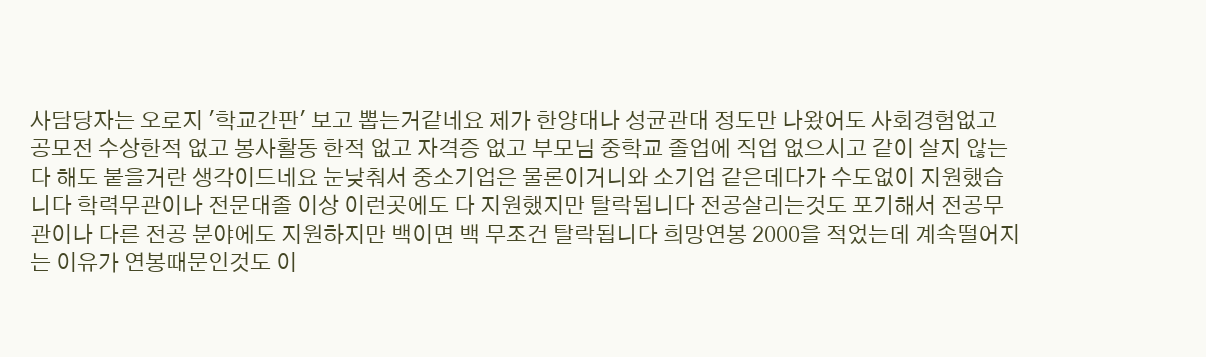사담당자는 오로지 '학교간판' 보고 뽑는거같네요 제가 한양대나 성균관대 정도만 나왔어도 사회경험없고 공모전 수상한적 없고 봉사활동 한적 없고 자격증 없고 부모님 중학교 졸업에 직업 없으시고 같이 살지 않는다 해도 붙을거란 생각이드네요 눈낮춰서 중소기업은 물론이거니와 소기업 같은데다가 수도없이 지원했습니다 학력무관이나 전문대졸 이상 이런곳에도 다 지원했지만 탈락됩니다 전공살리는것도 포기해서 전공무관이나 다른 전공 분야에도 지원하지만 백이면 백 무조건 탈락됩니다 희망연봉 2000을 적었는데 계속떨어지는 이유가 연봉때문인것도 이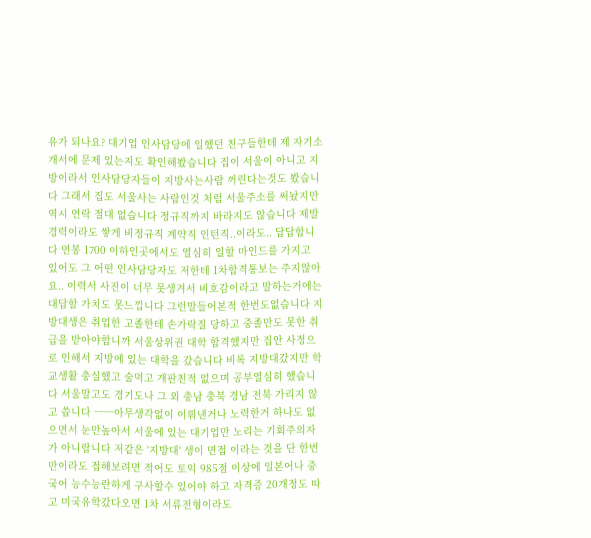유가 되나요? 대기업 인사담당에 일했던 친구들한테 제 자기소개서에 문제 있는지도 확인해봤습니다 집이 서울이 아니고 지방이라서 인사담당자들이 지방사는사람 꺼린다는것도 봤습니다 그래서 집도 서울사는 사람인것 처럼 서울주소를 써놨지만 역시 연락 절대 없습니다 정규직까지 바라지도 않습니다 제발 경력이라도 쌓게 비정규직 계약직 인턴직..이라도.. 답답합니다 연봉 1700 이하인곳에서도 열심히 일할 마인드를 가지고 있어도 그 어떤 인사담당자도 저한테 1차합격통보는 주지않아요.. 이력서 사진이 너무 못생겨서 비호감이라고 말하는거에는 대답할 가치도 못느낍니다 그런말들어본적 한번도없습니다 지방대생은 취업한 고졸한테 손가락질 당하고 중졸만도 못한 취급을 받아야합니까 서울상위권 대학 합격했지만 집안 사정으로 인해서 지방에 있는 대학을 갔습니다 비록 지방대갔지만 학교생활 충실했고 술먹고 개판친적 없으며 공부열심히 했습니다 서울말고도 경기도나 그 외 충남 충북 경남 전북 가리지 않고 씁니다 ㅡㅡ아무생각없이 이뤄낸거나 노력한거 하나도 없으면서 눈만높아서 서울에 있는 대기업만 노리는 기회주의자가 아니랍니다 저같은 '지방대' 생이 면접 이라는 것을 단 한번만이라도 접해보려면 적어도 토익 985점 이상에 일본어나 중국어 능수능란하게 구사할수 있어야 하고 자격증 20개정도 따고 미국유학갔다오면 1차 서류전형이라도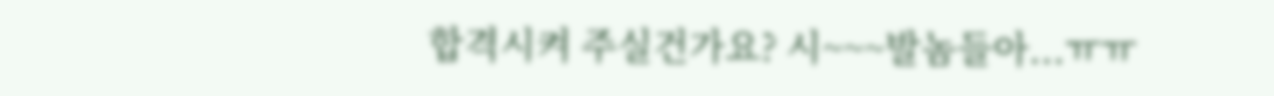합격시켜 주실건가요? 시~~~발놈들아...ㅠㅠ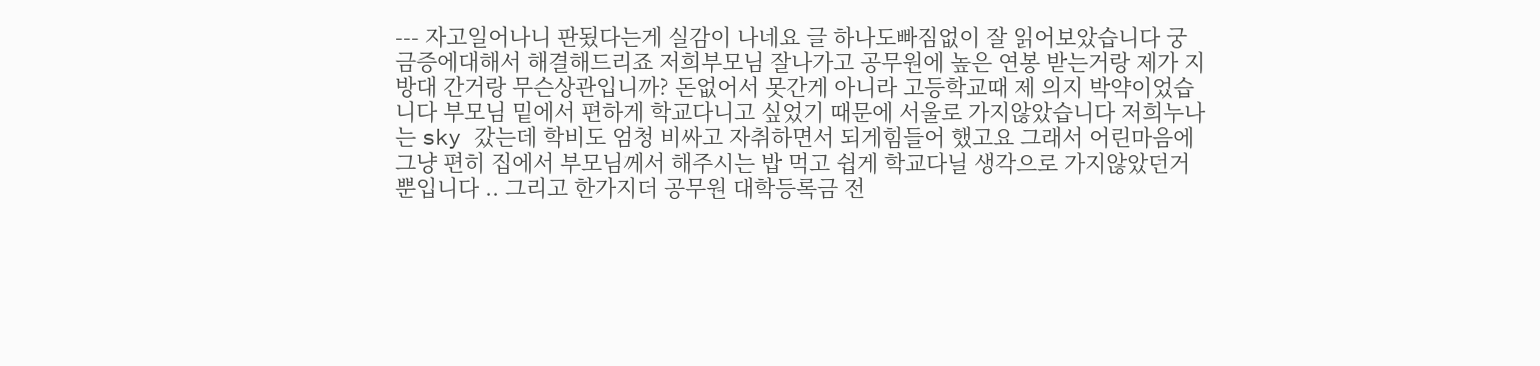--- 자고일어나니 판됬다는게 실감이 나네요 글 하나도빠짐없이 잘 읽어보았습니다 궁금증에대해서 해결해드리죠 저희부모님 잘나가고 공무원에 높은 연봉 받는거랑 제가 지방대 간거랑 무슨상관입니까? 돈없어서 못간게 아니라 고등학교때 제 의지 박약이었습니다 부모님 밑에서 편하게 학교다니고 싶었기 때문에 서울로 가지않았습니다 저희누나는 sky 갔는데 학비도 엄청 비싸고 자취하면서 되게힘들어 했고요 그래서 어린마음에 그냥 편히 집에서 부모님께서 해주시는 밥 먹고 쉽게 학교다닐 생각으로 가지않았던거뿐입니다 .. 그리고 한가지더 공무원 대학등록금 전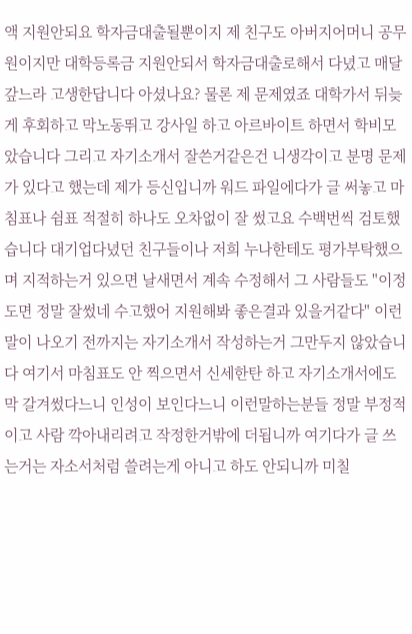액 지원안되요 학자금대출될뿐이지 제 친구도 아버지어머니 공무원이지만 대학등록금 지원안되서 학자금대출로해서 다녔고 매달 갚느라 고생한답니다 아셨나요? 물론 제 문제였죠 대학가서 뒤늦게 후회하고 막노동뛰고 강사일 하고 아르바이트 하면서 학비모았습니다 그리고 자기소개서 잘쓴거같은건 니생각이고 분명 문제가 있다고 했는데 제가 등신입니까 워드 파일에다가 글 써놓고 마침표나 쉼표 적절히 하나도 오차없이 잘 썼고요 수백번씩 검토했습니다 대기업다녔던 친구들이나 저희 누나한테도 평가부탁했으며 지적하는거 있으면 날새면서 계속 수정해서 그 사람들도 "이정도면 정말 잘썼네 수고했어 지원해봐 좋은결과 있을거같다" 이런말이 나오기 전까지는 자기소개서 작성하는거 그만두지 않았습니다 여기서 마침표도 안 찍으면서 신세한탄 하고 자기소개서에도 막 갈겨썼다느니 인성이 보인다느니 이런말하는분들 정말 부정적이고 사람 깍아내리려고 작정한거밖에 더됩니까 여기다가 글 쓰는거는 자소서처럼 쓸려는게 아니고 하도 안되니까 미칠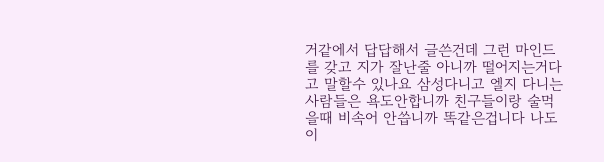거같에서 답답해서 글쓴건데 그런 마인드를 갖고 지가 잘난줄 아니까 떨어지는거다고 말할수 있나요 삼성다니고 엘지 다니는 사람들은 욕도안합니까 친구들이랑 술먹을때 비속어 안씁니까 똑같은겁니다 나도 이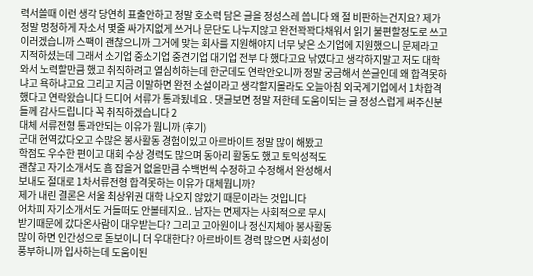력서쓸때 이런 생각 당연히 표출안하고 정말 호소력 담은 글을 정성스레 씁니다 왜 절 비판하는건지요? 제가 정말 멍청하게 자소서 몇줄 싸가지없게 쓰거나 문단도 나누지않고 완전꽉꽉다채워서 읽기 불편할정도로 쓰고 이러겠습니까 스팩이 괜찮으니까 그거에 맞는 회사를 지원해야지 너무 낮은 소기업에 지원했으니 문제라고 지적하셨는데 그래서 소기업 중소기업 중견기업 대기업 전부 다 했다고요 낚였다고 생각하지말고 저도 대학와서 노력할만큼 했고 취직하려고 열심히하는데 한군데도 연락안오니까 정말 궁금해서 쓴글인데 왜 합격못하냐고 욕하냐고요 그리고 지금 이말하면 완전 소설이라고 생각할지몰라도 오늘아침 외국계기업에서 1차합격 했다고 연락왔습니다 드디어 서류가 통과됬네요 . 댓글보면 정말 저한테 도움이되는 글 정성스럽게 써주신분들께 감사드립니다 꼭 취직하겠습니다 2
대체 서류전형 통과안되는 이유가 뭡니까 (후기)
군대 현역갔다오고 수많은 봉사활동 경험이있고 아르바이트 정말 많이 해봤고
학점도 우수한 편이고 대회 수상 경력도 많으며 동아리 활동도 했고 토익성적도
괜찮고 자기소개서도 흠 잡을거 없을만큼 수백번씩 수정하고 수정해서 완성해서
보내도 절대로 1차서류전형 합격못하는 이유가 대체뭡니까?
제가 내린 결론은 서울 최상위권 대학 나오지 않았기 때문이라는 것입니다
어차피 자기소개서도 거들떠도 안볼테지요.. 남자는 면제자는 사회적으로 무시
받기때문에 갔다온사람이 대우받는다? 그리고 고아원이나 정신지체아 봉사활동
많이 하면 인간성으로 돋보이니 더 우대한다? 아르바이트 경력 많으면 사회성이
풍부하니까 입사하는데 도움이된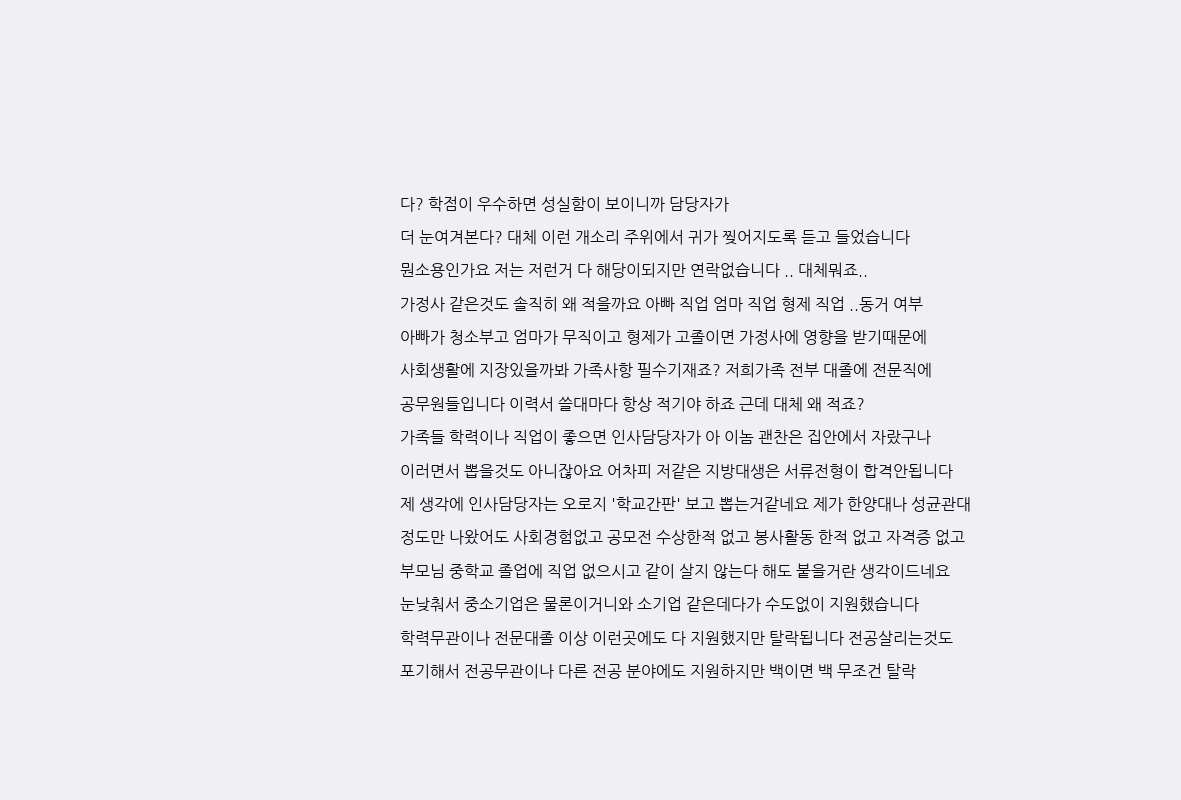다? 학점이 우수하면 성실함이 보이니까 담당자가
더 눈여겨본다? 대체 이런 개소리 주위에서 귀가 찢어지도록 듣고 들었습니다
뭔소용인가요 저는 저런거 다 해당이되지만 연락없습니다 .. 대체뭐죠..
가정사 같은것도 솔직히 왜 적을까요 아빠 직업 엄마 직업 형제 직업 ..동거 여부
아빠가 청소부고 엄마가 무직이고 형제가 고졸이면 가정사에 영향을 받기때문에
사회생활에 지장있을까봐 가족사항 필수기재죠? 저희가족 전부 대졸에 전문직에
공무원들입니다 이력서 쓸대마다 항상 적기야 하죠 근데 대체 왜 적죠?
가족들 학력이나 직업이 좋으면 인사담당자가 아 이놈 괜찬은 집안에서 자랐구나
이러면서 뽑을것도 아니잖아요 어차피 저같은 지방대생은 서류전형이 합격안됩니다
제 생각에 인사담당자는 오로지 '학교간판' 보고 뽑는거같네요 제가 한양대나 성균관대
정도만 나왔어도 사회경험없고 공모전 수상한적 없고 봉사활동 한적 없고 자격증 없고
부모님 중학교 졸업에 직업 없으시고 같이 살지 않는다 해도 붙을거란 생각이드네요
눈낮춰서 중소기업은 물론이거니와 소기업 같은데다가 수도없이 지원했습니다
학력무관이나 전문대졸 이상 이런곳에도 다 지원했지만 탈락됩니다 전공살리는것도
포기해서 전공무관이나 다른 전공 분야에도 지원하지만 백이면 백 무조건 탈락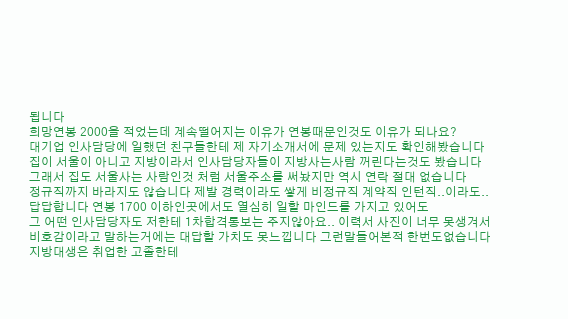됩니다
희망연봉 2000을 적었는데 계속떨어지는 이유가 연봉때문인것도 이유가 되나요?
대기업 인사담당에 일했던 친구들한테 제 자기소개서에 문제 있는지도 확인해봤습니다
집이 서울이 아니고 지방이라서 인사담당자들이 지방사는사람 꺼린다는것도 봤습니다
그래서 집도 서울사는 사람인것 처럼 서울주소를 써놨지만 역시 연락 절대 없습니다
정규직까지 바라지도 않습니다 제발 경력이라도 쌓게 비정규직 계약직 인턴직..이라도..
답답합니다 연봉 1700 이하인곳에서도 열심히 일할 마인드를 가지고 있어도
그 어떤 인사담당자도 저한테 1차합격통보는 주지않아요.. 이력서 사진이 너무 못생겨서
비호감이라고 말하는거에는 대답할 가치도 못느낍니다 그런말들어본적 한번도없습니다
지방대생은 취업한 고졸한테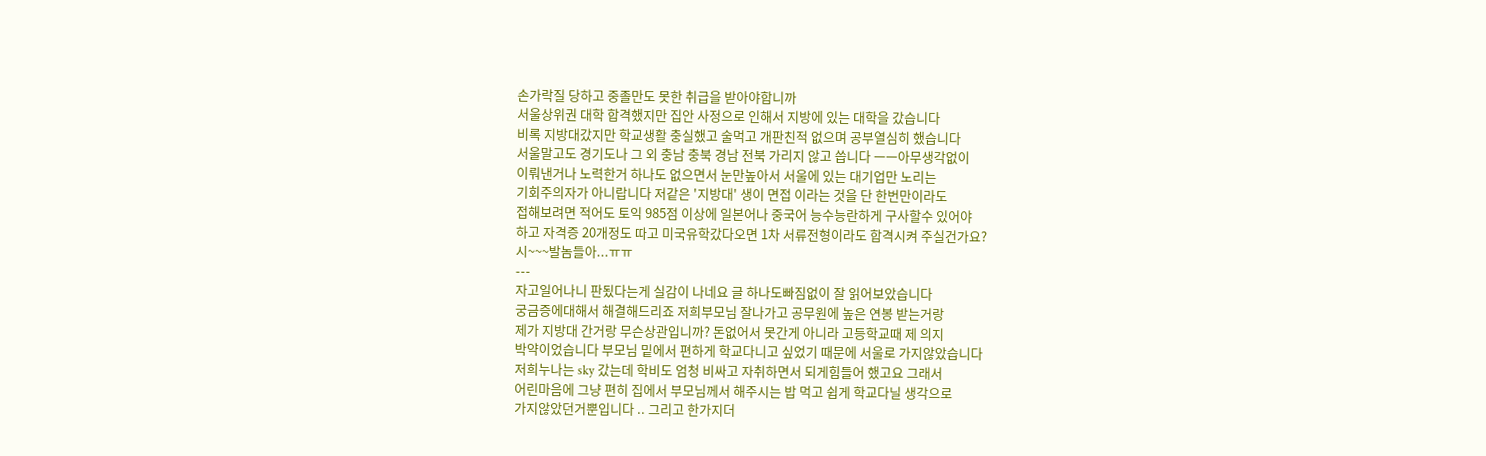손가락질 당하고 중졸만도 못한 취급을 받아야합니까
서울상위권 대학 합격했지만 집안 사정으로 인해서 지방에 있는 대학을 갔습니다
비록 지방대갔지만 학교생활 충실했고 술먹고 개판친적 없으며 공부열심히 했습니다
서울말고도 경기도나 그 외 충남 충북 경남 전북 가리지 않고 씁니다 ㅡㅡ아무생각없이
이뤄낸거나 노력한거 하나도 없으면서 눈만높아서 서울에 있는 대기업만 노리는
기회주의자가 아니랍니다 저같은 '지방대' 생이 면접 이라는 것을 단 한번만이라도
접해보려면 적어도 토익 985점 이상에 일본어나 중국어 능수능란하게 구사할수 있어야
하고 자격증 20개정도 따고 미국유학갔다오면 1차 서류전형이라도 합격시켜 주실건가요?
시~~~발놈들아...ㅠㅠ
---
자고일어나니 판됬다는게 실감이 나네요 글 하나도빠짐없이 잘 읽어보았습니다
궁금증에대해서 해결해드리죠 저희부모님 잘나가고 공무원에 높은 연봉 받는거랑
제가 지방대 간거랑 무슨상관입니까? 돈없어서 못간게 아니라 고등학교때 제 의지
박약이었습니다 부모님 밑에서 편하게 학교다니고 싶었기 때문에 서울로 가지않았습니다
저희누나는 sky 갔는데 학비도 엄청 비싸고 자취하면서 되게힘들어 했고요 그래서
어린마음에 그냥 편히 집에서 부모님께서 해주시는 밥 먹고 쉽게 학교다닐 생각으로
가지않았던거뿐입니다 .. 그리고 한가지더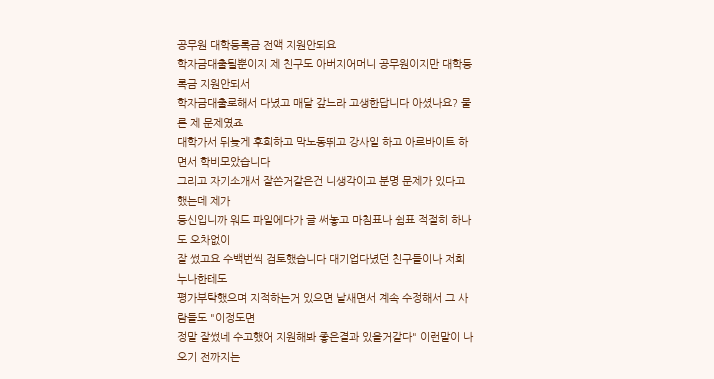공무원 대학등록금 전액 지원안되요
학자금대출될뿐이지 제 친구도 아버지어머니 공무원이지만 대학등록금 지원안되서
학자금대출로해서 다녔고 매달 갚느라 고생한답니다 아셨나요? 물론 제 문제였죠
대학가서 뒤늦게 후회하고 막노동뛰고 강사일 하고 아르바이트 하면서 학비모았습니다
그리고 자기소개서 잘쓴거같은건 니생각이고 분명 문제가 있다고 했는데 제가
등신입니까 워드 파일에다가 글 써놓고 마침표나 쉼표 적절히 하나도 오차없이
잘 썼고요 수백번씩 검토했습니다 대기업다녔던 친구들이나 저희 누나한테도
평가부탁했으며 지적하는거 있으면 날새면서 계속 수정해서 그 사람들도 "이정도면
정말 잘썼네 수고했어 지원해봐 좋은결과 있을거같다" 이런말이 나오기 전까지는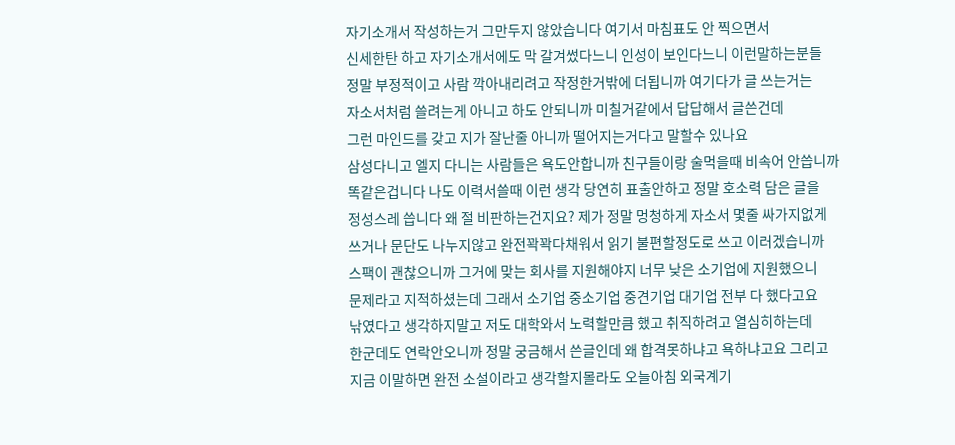자기소개서 작성하는거 그만두지 않았습니다 여기서 마침표도 안 찍으면서
신세한탄 하고 자기소개서에도 막 갈겨썼다느니 인성이 보인다느니 이런말하는분들
정말 부정적이고 사람 깍아내리려고 작정한거밖에 더됩니까 여기다가 글 쓰는거는
자소서처럼 쓸려는게 아니고 하도 안되니까 미칠거같에서 답답해서 글쓴건데
그런 마인드를 갖고 지가 잘난줄 아니까 떨어지는거다고 말할수 있나요
삼성다니고 엘지 다니는 사람들은 욕도안합니까 친구들이랑 술먹을때 비속어 안씁니까
똑같은겁니다 나도 이력서쓸때 이런 생각 당연히 표출안하고 정말 호소력 담은 글을
정성스레 씁니다 왜 절 비판하는건지요? 제가 정말 멍청하게 자소서 몇줄 싸가지없게
쓰거나 문단도 나누지않고 완전꽉꽉다채워서 읽기 불편할정도로 쓰고 이러겠습니까
스팩이 괜찮으니까 그거에 맞는 회사를 지원해야지 너무 낮은 소기업에 지원했으니
문제라고 지적하셨는데 그래서 소기업 중소기업 중견기업 대기업 전부 다 했다고요
낚였다고 생각하지말고 저도 대학와서 노력할만큼 했고 취직하려고 열심히하는데
한군데도 연락안오니까 정말 궁금해서 쓴글인데 왜 합격못하냐고 욕하냐고요 그리고
지금 이말하면 완전 소설이라고 생각할지몰라도 오늘아침 외국계기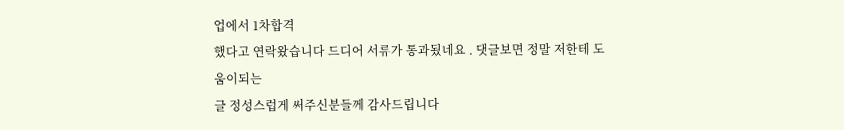업에서 1차합격
했다고 연락왔습니다 드디어 서류가 통과됬네요 . 댓글보면 정말 저한테 도움이되는
글 정성스럽게 써주신분들께 감사드립니다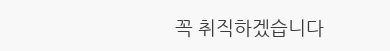꼭 취직하겠습니다